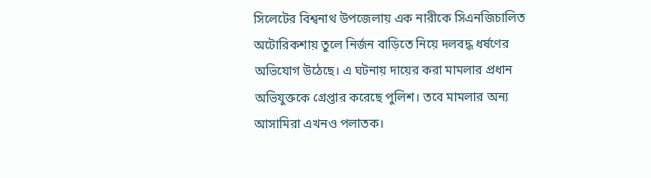সিলেটের বিশ্বনাথ উপজেলায় এক নারীকে সিএনজিচালিত অটোরিকশায় তুলে নির্জন বাড়িতে নিয়ে দলবদ্ধ ধর্ষণের অভিযোগ উঠেছে। এ ঘটনায় দায়ের করা মামলার প্রধান অভিযুক্তকে গ্রেপ্তার করেছে পুলিশ। তবে মামলার অন্য আসামিরা এখনও পলাতক।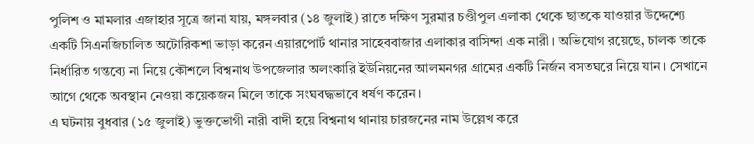পুলিশ ও মামলার এজাহার সূত্রে জানা যায়, মঙ্গলবার (১৪ জুলাই) রাতে দক্ষিণ সুরমার চণ্ডীপুল এলাকা থেকে ছাতকে যাওয়ার উদ্দেশ্যে একটি সিএনজিচালিত অটোরিকশা ভাড়া করেন এয়ারপোর্ট থানার সাহেববাজার এলাকার বাসিন্দা এক নারী। অভিযোগ রয়েছে, চালক তাকে নির্ধারিত গন্তব্যে না নিয়ে কৌশলে বিশ্বনাথ উপজেলার অলংকারি ইউনিয়নের আলমনগর গ্রামের একটি নির্জন বসতঘরে নিয়ে যান। সেখানে আগে থেকে অবস্থান নেওয়া কয়েকজন মিলে তাকে সংঘবদ্ধভাবে ধর্ষণ করেন।
এ ঘটনায় বুধবার (১৫ জুলাই) ভুক্তভোগী নারী বাদী হয়ে বিশ্বনাথ থানায় চারজনের নাম উল্লেখ করে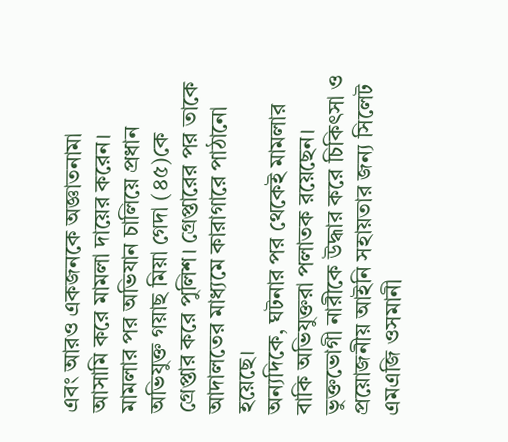এবং আরও একজনকে অজ্ঞাতনামা আসামি করে মামলা দায়ের করেন।
মামলার পর অভিযান চালিয়ে প্রধান অভিযুক্ত গয়াছ মিয়া গেদা (৪৫)কে গ্রেপ্তার করে পুলিশ। গ্রেপ্তারের পর তাকে আদালতের মাধ্যমে কারাগারে পাঠানো হয়েছে।
অন্যদিকে, ঘটনার পর থেকেই মামলার বাকি অভিযুক্তরা পলাতক রয়েছেন। ভুক্তভোগী নারীকে উদ্ধার করে চিকিৎসা ও প্রয়োজনীয় আইনি সহায়তার জন্য সিলেট এমএজি ওসমানী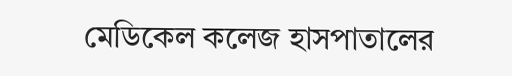মেডিকেল কলেজ হাসপাতালের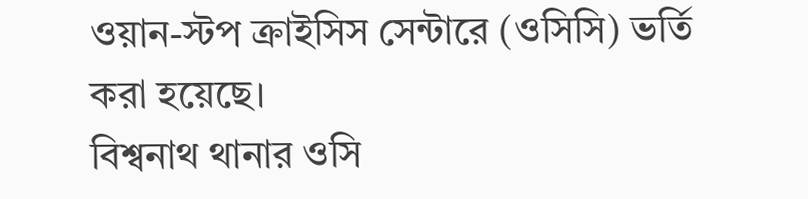ওয়ান-স্টপ ক্রাইসিস সেন্টারে (ওসিসি) ভর্তি করা হয়েছে।
বিশ্বনাথ থানার ওসি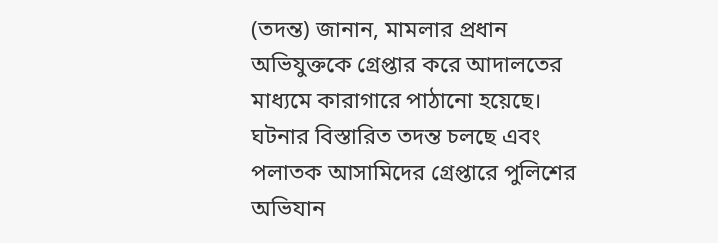(তদন্ত) জানান, মামলার প্রধান অভিযুক্তকে গ্রেপ্তার করে আদালতের মাধ্যমে কারাগারে পাঠানো হয়েছে। ঘটনার বিস্তারিত তদন্ত চলছে এবং পলাতক আসামিদের গ্রেপ্তারে পুলিশের অভিযান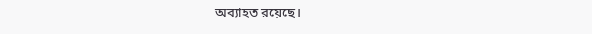অব্যাহত রয়েছে।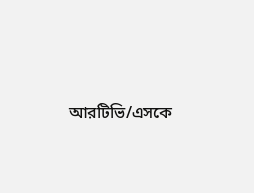আরটিভি/এসকে